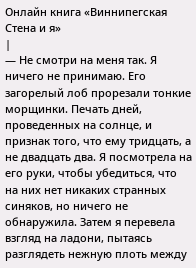Онлайн книга «Виннипегская Cтена и я»
|
— Не смотри на меня так. Я ничего не принимаю. Его загорелый лоб прорезали тонкие морщинки. Печать дней, проведенных на солнце, и признак того, что ему тридцать, а не двадцать два. Я посмотрела на его руки, чтобы убедиться, что на них нет никаких странных синяков, но ничего не обнаружила. Затем я перевела взгляд на ладони, пытаясь разглядеть нежную плоть между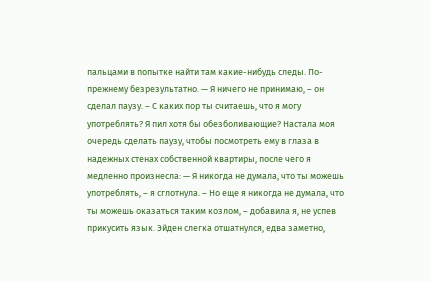пальцами в попытке найти там какие-нибудь следы. По-прежнему безрезультатно. — Я ничего не принимаю, – он сделал паузу. – С каких пор ты считаешь, что я могу употреблять? Я пил хотя бы обезболивающие? Настала моя очередь сделать паузу, чтобы посмотреть ему в глаза в надежных стенах собственной квартиры, после чего я медленно произнесла: — Я никогда не думала, что ты можешь употреблять, – я сглотнула. – Но еще я никогда не думала, что ты можешь оказаться таким козлом, – добавила я, не успев прикусить язык. Эйден слегка отшатнулся, едва заметно,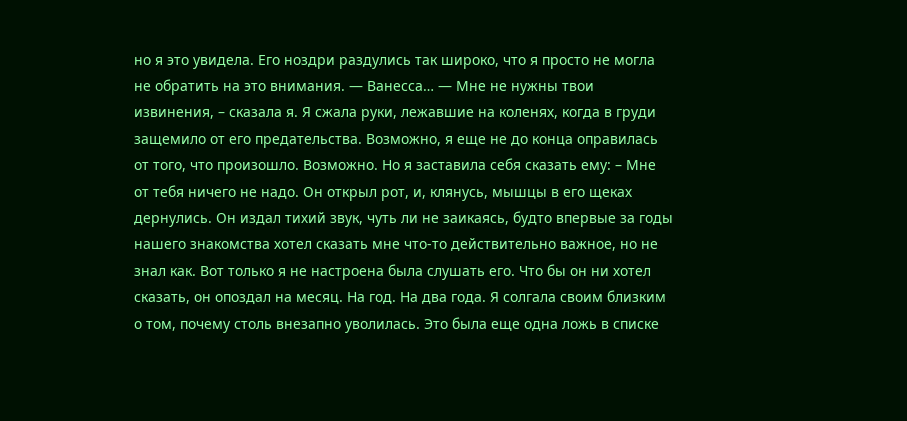но я это увидела. Его ноздри раздулись так широко, что я просто не могла не обратить на это внимания. — Ванесса… — Мне не нужны твои извинения, – сказала я. Я сжала руки, лежавшие на коленях, когда в груди защемило от его предательства. Возможно, я еще не до конца оправилась от того, что произошло. Возможно. Но я заставила себя сказать ему: – Мне от тебя ничего не надо. Он открыл рот, и, клянусь, мышцы в его щеках дернулись. Он издал тихий звук, чуть ли не заикаясь, будто впервые за годы нашего знакомства хотел сказать мне что-то действительно важное, но не знал как. Вот только я не настроена была слушать его. Что бы он ни хотел сказать, он опоздал на месяц. На год. На два года. Я солгала своим близким о том, почему столь внезапно уволилась. Это была еще одна ложь в списке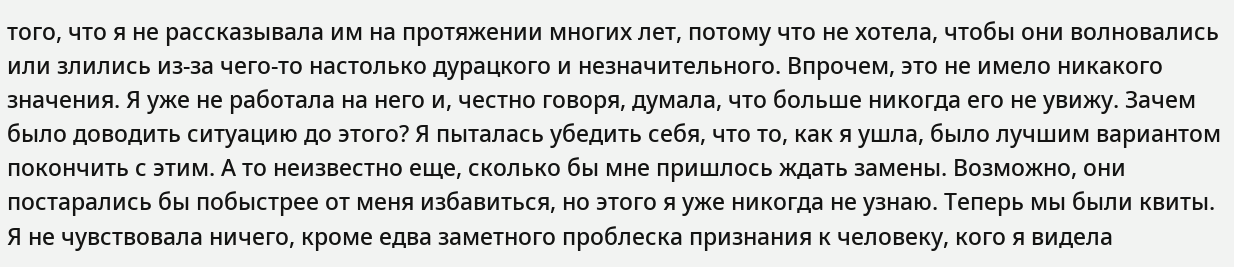того, что я не рассказывала им на протяжении многих лет, потому что не хотела, чтобы они волновались или злились из-за чего-то настолько дурацкого и незначительного. Впрочем, это не имело никакого значения. Я уже не работала на него и, честно говоря, думала, что больше никогда его не увижу. Зачем было доводить ситуацию до этого? Я пыталась убедить себя, что то, как я ушла, было лучшим вариантом покончить с этим. А то неизвестно еще, сколько бы мне пришлось ждать замены. Возможно, они постарались бы побыстрее от меня избавиться, но этого я уже никогда не узнаю. Теперь мы были квиты. Я не чувствовала ничего, кроме едва заметного проблеска признания к человеку, кого я видела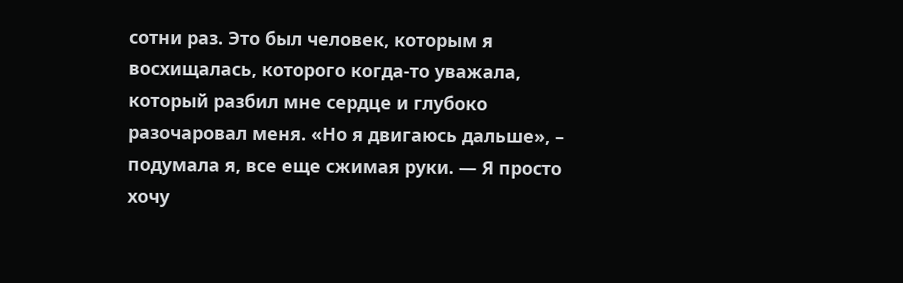сотни раз. Это был человек, которым я восхищалась, которого когда-то уважала, который разбил мне сердце и глубоко разочаровал меня. «Но я двигаюсь дальше», – подумала я, все еще сжимая руки. — Я просто хочу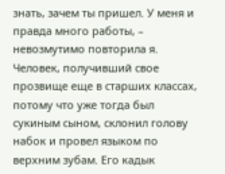знать, зачем ты пришел. У меня и правда много работы, – невозмутимо повторила я. Человек, получивший свое прозвище еще в старших классах, потому что уже тогда был сукиным сыном, склонил голову набок и провел языком по верхним зубам. Его кадык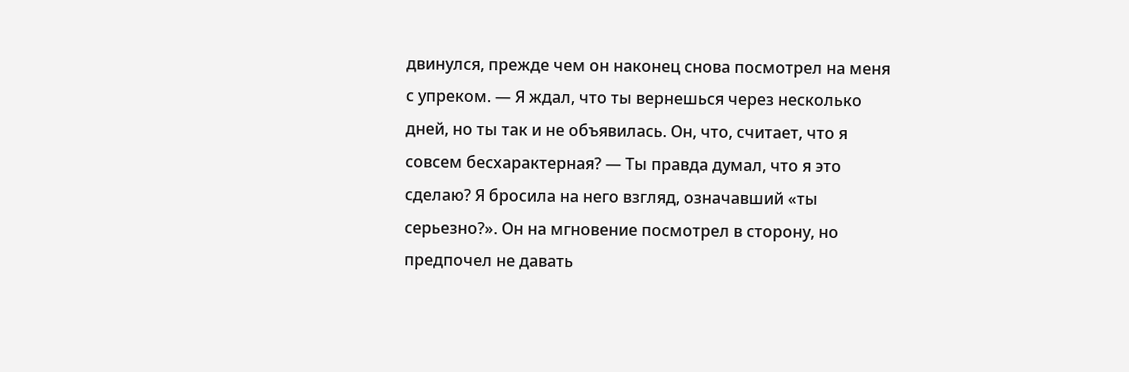двинулся, прежде чем он наконец снова посмотрел на меня с упреком. — Я ждал, что ты вернешься через несколько дней, но ты так и не объявилась. Он, что, считает, что я совсем бесхарактерная? — Ты правда думал, что я это сделаю? Я бросила на него взгляд, означавший «ты серьезно?». Он на мгновение посмотрел в сторону, но предпочел не давать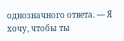однозначного ответа. — Я хочу, чтобы ты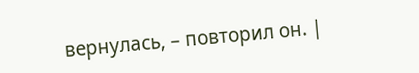вернулась, – повторил он. |